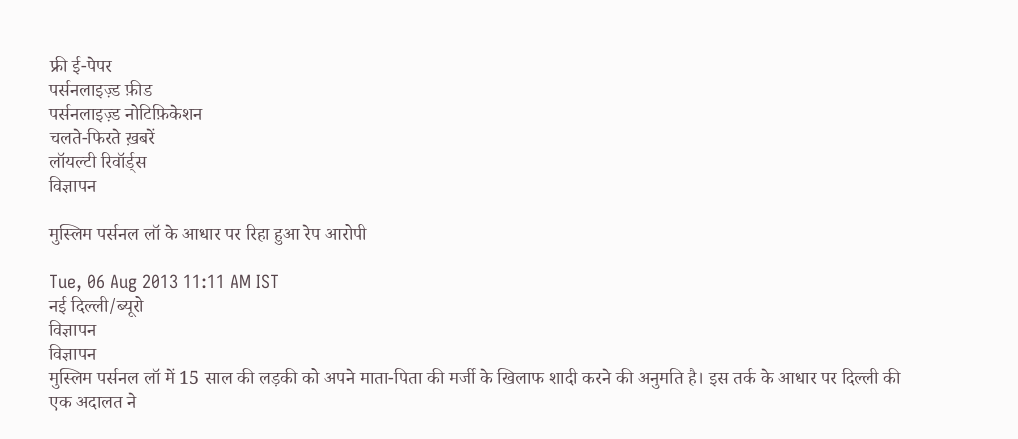फ्री ई-पेपर
पर्सनलाइज़्ड फ़ीड
पर्सनलाइज़्ड नोटिफ़िकेशन
चलते-फिरते ख़बरें
लॉयल्टी रिवॉर्ड्स
विज्ञापन

मुस्लिम पर्सनल लॉ के आधार पर रिहा हुआ रेप आरोपी

Tue, 06 Aug 2013 11:11 AM IST
नई दिल्ली/ब्यूरो
विज्ञापन
विज्ञापन
मुस्लिम पर्सनल लॉ में 15 साल की लड़की को अपने माता-पिता की मर्जी के खिलाफ शादी करने की अनुमति है। इस तर्क के आधार पर दिल्ली की एक अदालत ने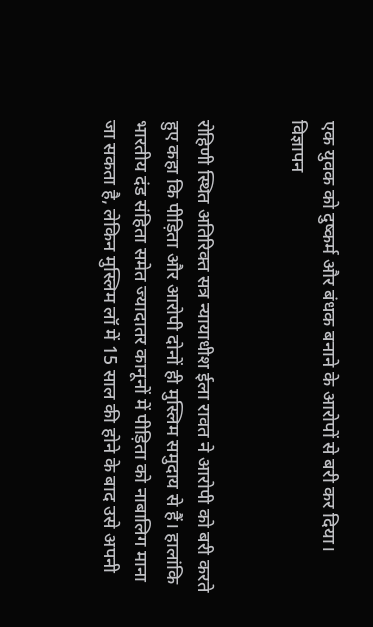एक युवक को दुष्कर्म और बंधक बनाने के आरोपों से बरी कर दिया।
विज्ञापन


रोहिणी स्थित अतिरिक्त सत्र न्यायाधीश ईला रावत ने आरोपी को बरी करते हुए कहा कि पीड़िता और आरोपी दोनों ही मुस्लिम समुदाय से हैं। हालांकि भारतीय दंड संहिता समेत ज्यादातर कानूनों में पीड़िता को नाबालिग माना जा सकता है, लेकिन मुस्लिम लॉ में 15 साल की होने के बाद उसे अपनी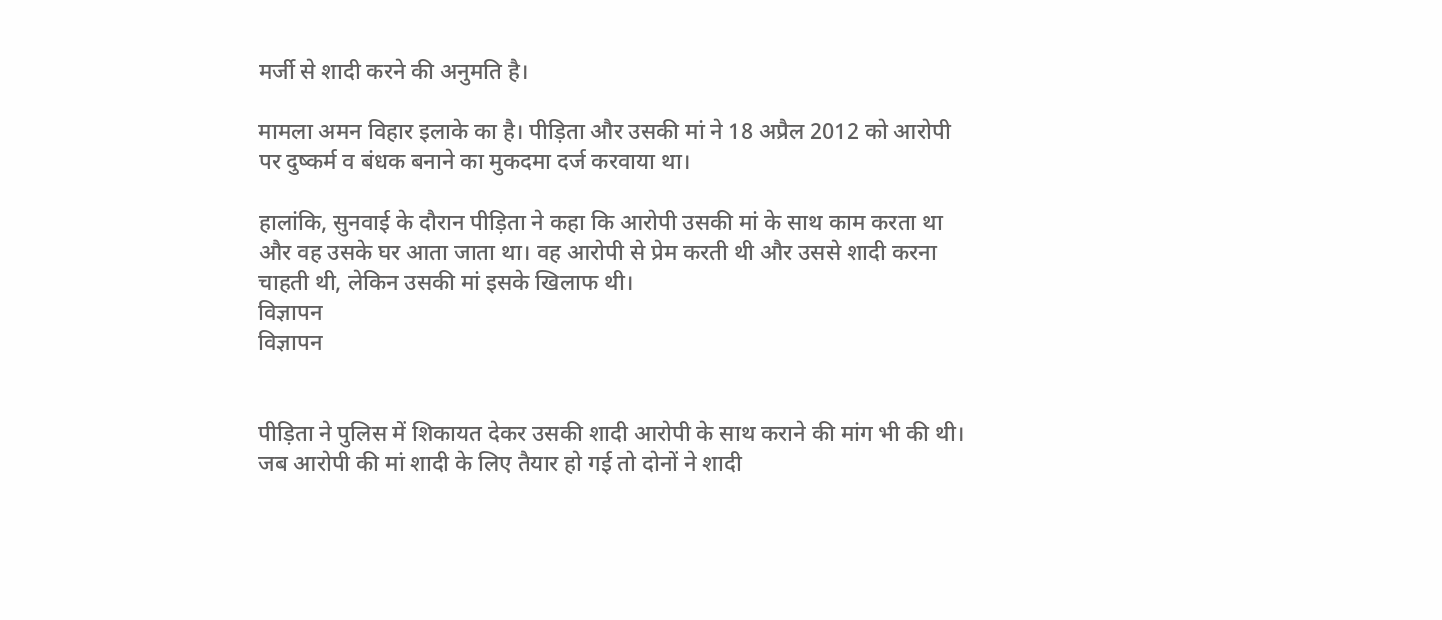मर्जी से शादी करने की अनुमति है।

मामला अमन विहार इलाके का है। पीड़िता और उसकी मां ने 18 अप्रैल 2012 को आरोपी पर दुष्कर्म व बंधक बनाने का मुकदमा दर्ज करवाया था।

हालांकि, सुनवाई के दौरान पीड़िता ने कहा कि आरोपी उसकी मां के साथ काम करता था और वह उसके घर आता जाता था। वह आरोपी से प्रेम करती थी और उससे शादी करना चाहती थी, लेकिन उसकी मां इसके खिलाफ थी।
विज्ञापन
विज्ञापन


पीड़िता ने पुलिस में शिकायत देकर उसकी शादी आरोपी के साथ कराने की मांग भी की थी। जब आरोपी की मां शादी के लिए तैयार हो गई तो दोनों ने शादी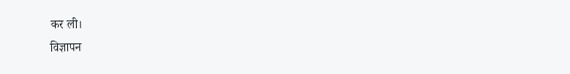कर ली।
विज्ञापन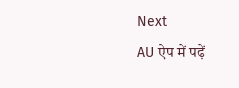Next
AU ऐप में पढ़ें